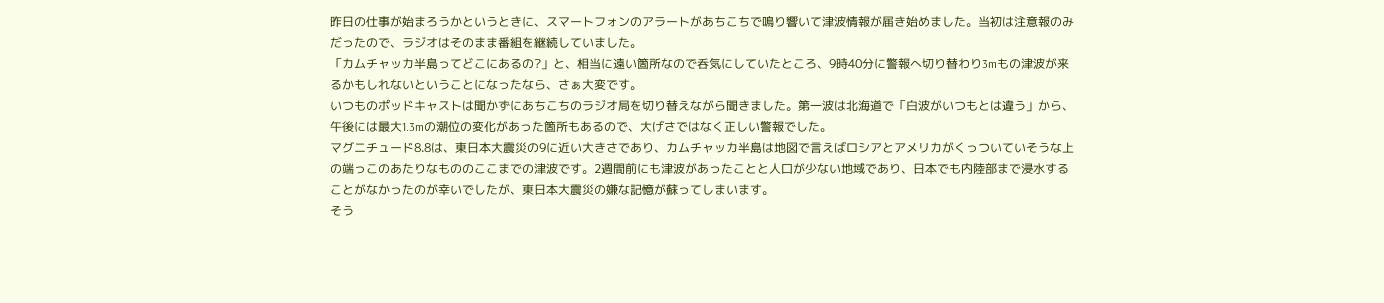昨日の仕事が始まろうかというときに、スマートフォンのアラートがあちこちで鳴り響いて津波情報が届き始めました。当初は注意報のみだったので、ラジオはそのまま番組を継続していました。
「カムチャッカ半島ってどこにあるの?」と、相当に遠い箇所なので呑気にしていたところ、9時40分に警報へ切り替わり3mもの津波が来るかもしれないということになったなら、さぁ大変です。
いつものポッドキャストは聞かずにあちこちのラジオ局を切り替えながら聞きました。第一波は北海道で「白波がいつもとは違う」から、午後には最大1.3mの潮位の変化があった箇所もあるので、大げさではなく正しい警報でした。
マグニチュード8.8は、東日本大震災の9に近い大きさであり、カムチャッカ半島は地図で言えばロシアとアメリカがくっついていそうな上の端っこのあたりなもののここまでの津波です。2週間前にも津波があったことと人口が少ない地域であり、日本でも内陸部まで浸水することがなかったのが幸いでしたが、東日本大震災の嫌な記憶が蘇ってしまいます。
そう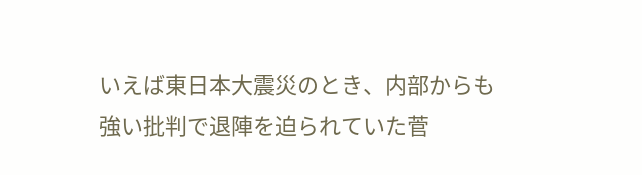いえば東日本大震災のとき、内部からも強い批判で退陣を迫られていた菅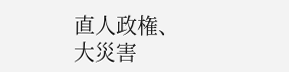直人政権、大災害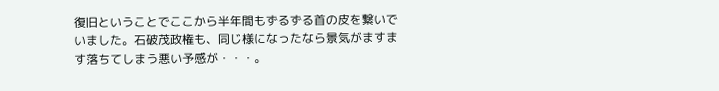復旧ということでここから半年間もずるずる首の皮を繋いでいました。石破茂政権も、同じ様になったなら景気がますます落ちてしまう悪い予感が・・・。